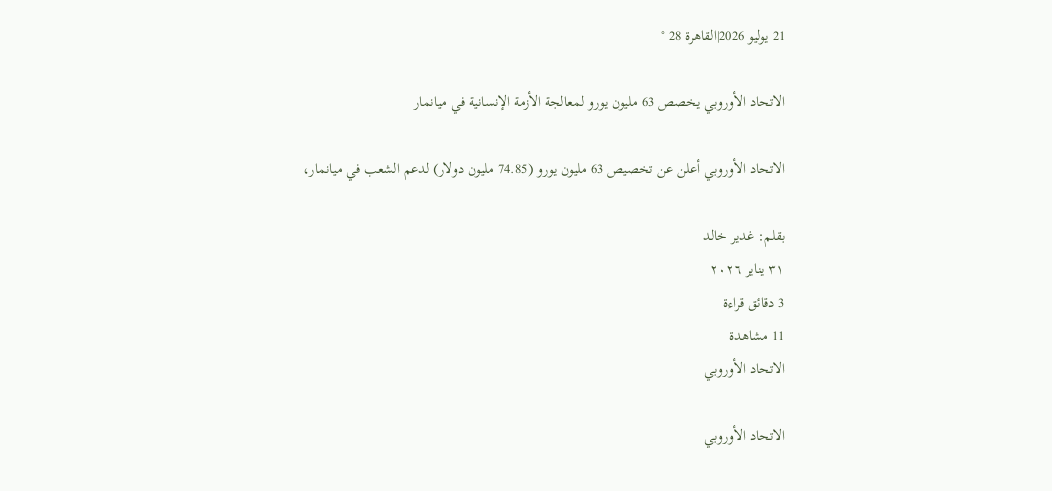21 يوليو 2026|القاهرة 28 °

الاتحاد الأوروبي يخصص 63 مليون يورو لمعالجة الأزمة الإنسانية في ميانمار

الاتحاد الأوروبي أعلن عن تخصيص 63 مليون يورو (74.85 مليون دولار) لدعم الشعب في ميانمار،

بقلم: غدير خالد
٣١ يناير ٢٠٢٦
3 دقائق قراءة
11 مشاهدة
الاتحاد الأوروبي

الاتحاد الأوروبي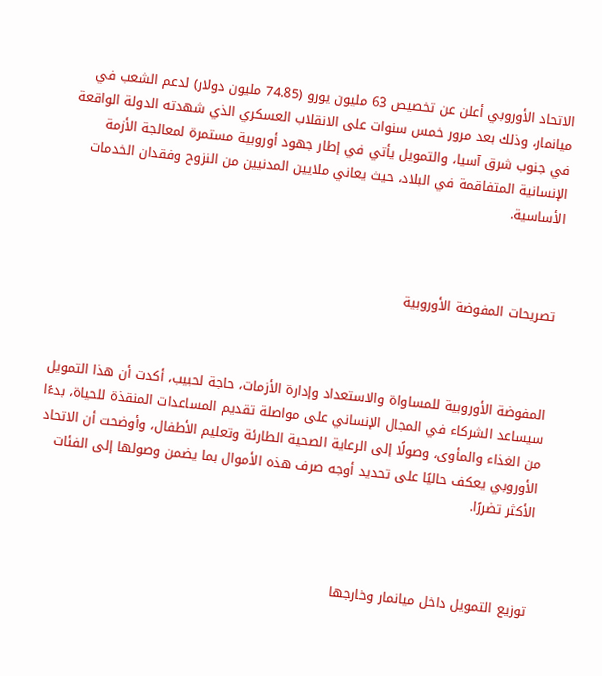الاتحاد الأوروبي أعلن عن تخصيص 63 مليون يورو (74.85 مليون دولار) لدعم الشعب في ميانمار، وذلك بعد مرور خمس سنوات على الانقلاب العسكري الذي شهدته الدولة الواقعة في جنوب شرق آسيا، والتمويل يأتي في إطار جهود أوروبية مستمرة لمعالجة الأزمة الإنسانية المتفاقمة في البلاد، حيث يعاني ملايين المدنيين من النزوح وفقدان الخدمات الأساسية.



تصريحات المفوضة الأوروبية



المفوضة الأوروبية للمساواة والاستعداد وإدارة الأزمات، حاجة لحبيب، أكدت أن هذا التمويل سيساعد الشركاء في المجال الإنساني على مواصلة تقديم المساعدات المنقذة للحياة، بدءًا من الغذاء والمأوى، وصولًا إلى الرعاية الصحية الطارئة وتعليم الأطفال، وأوضحت أن الاتحاد الأوروبي يعكف حاليًا على تحديد أوجه صرف هذه الأموال بما يضمن وصولها إلى الفئات الأكثر تضررًا.



توزيع التمويل داخل ميانمار وخارجها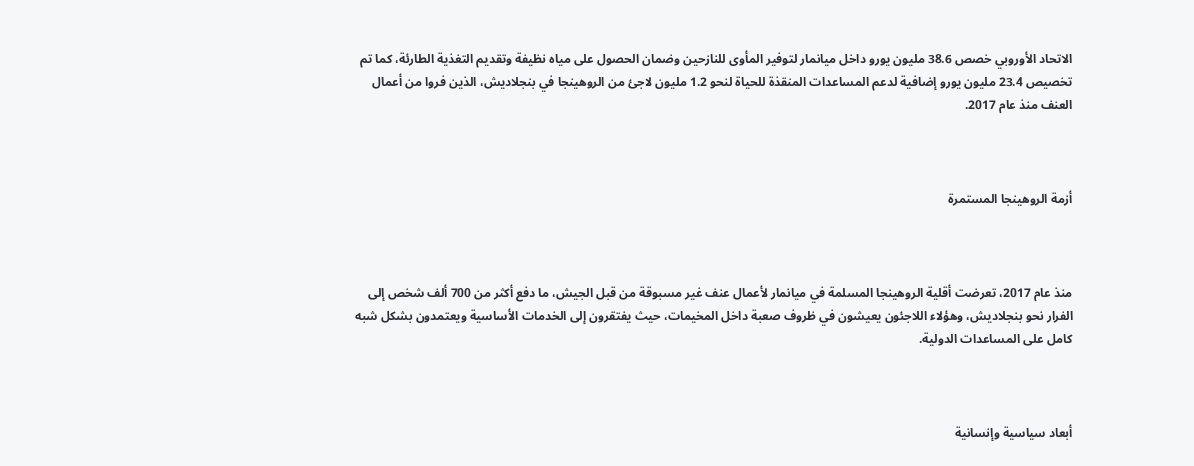الاتحاد الأوروبي خصص 38.6 مليون يورو داخل ميانمار لتوفير المأوى للنازحين وضمان الحصول على مياه نظيفة وتقديم التغذية الطارئة، كما تم تخصيص 23.4 مليون يورو إضافية لدعم المساعدات المنقذة للحياة لنحو 1.2 مليون لاجئ من الروهينجا في بنجلاديش، الذين فروا من أعمال العنف منذ عام 2017.



أزمة الروهينجا المستمرة



منذ عام 2017، تعرضت أقلية الروهينجا المسلمة في ميانمار لأعمال عنف غير مسبوقة من قبل الجيش، ما دفع أكثر من 700 ألف شخص إلى الفرار نحو بنجلاديش، وهؤلاء اللاجئون يعيشون في ظروف صعبة داخل المخيمات، حيث يفتقرون إلى الخدمات الأساسية ويعتمدون بشكل شبه كامل على المساعدات الدولية.



أبعاد سياسية وإنسانية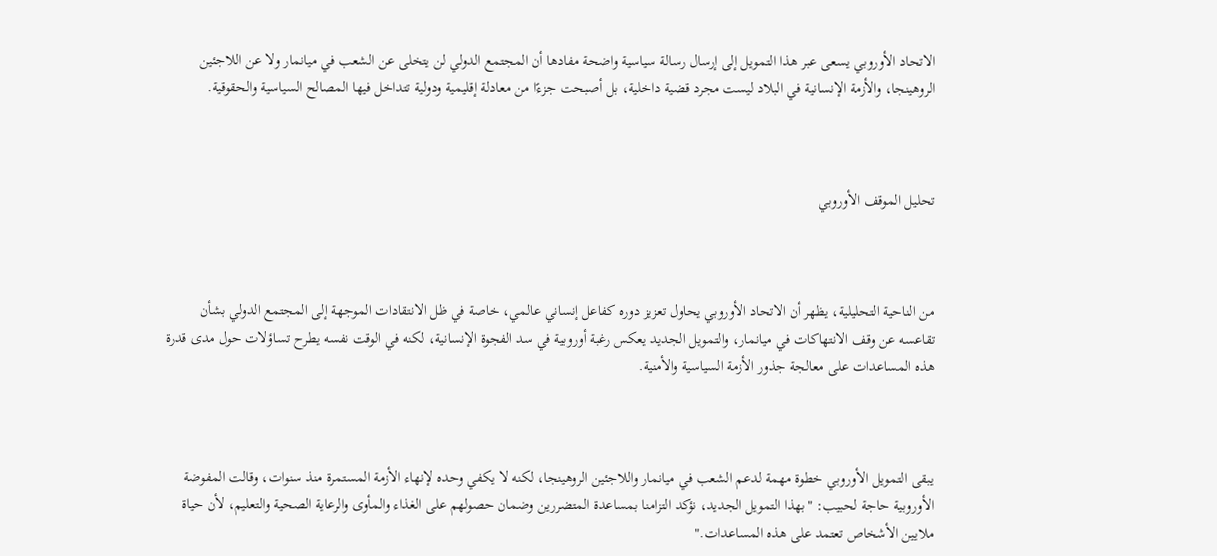الاتحاد الأوروبي يسعى عبر هذا التمويل إلى إرسال رسالة سياسية واضحة مفادها أن المجتمع الدولي لن يتخلى عن الشعب في ميانمار ولا عن اللاجئين الروهينجا، والأزمة الإنسانية في البلاد ليست مجرد قضية داخلية، بل أصبحت جزءًا من معادلة إقليمية ودولية تتداخل فيها المصالح السياسية والحقوقية.



تحليل الموقف الأوروبي



من الناحية التحليلية، يظهر أن الاتحاد الأوروبي يحاول تعزيز دوره كفاعل إنساني عالمي، خاصة في ظل الانتقادات الموجهة إلى المجتمع الدولي بشأن تقاعسه عن وقف الانتهاكات في ميانمار، والتمويل الجديد يعكس رغبة أوروبية في سد الفجوة الإنسانية، لكنه في الوقت نفسه يطرح تساؤلات حول مدى قدرة هذه المساعدات على معالجة جذور الأزمة السياسية والأمنية.



يبقى التمويل الأوروبي خطوة مهمة لدعم الشعب في ميانمار واللاجئين الروهينجا، لكنه لا يكفي وحده لإنهاء الأزمة المستمرة منذ سنوات، وقالت المفوضة الأوروبية حاجة لحبيب: "بهذا التمويل الجديد، نؤكد التزامنا بمساعدة المتضررين وضمان حصولهم على الغذاء والمأوى والرعاية الصحية والتعليم، لأن حياة ملايين الأشخاص تعتمد على هذه المساعدات."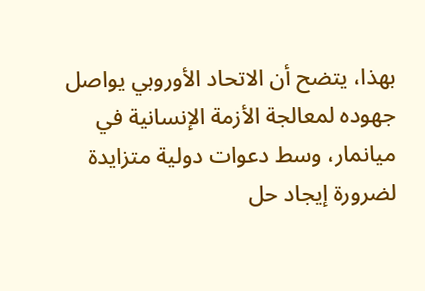بهذا، يتضح أن الاتحاد الأوروبي يواصل جهوده لمعالجة الأزمة الإنسانية في ميانمار، وسط دعوات دولية متزايدة لضرورة إيجاد حل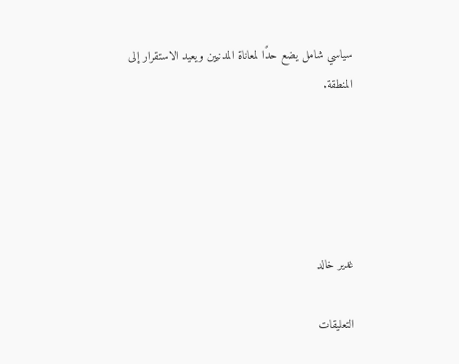سياسي شامل يضع حدًا لمعاناة المدنيين ويعيد الاستقرار إلى المنطقة.





غدير خالد

التعليقات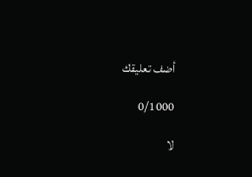أضف تعليقك

0/1000

لا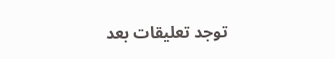توجد تعليقات بعد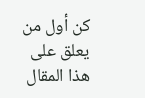كن أول من يعلق على هذا المقال